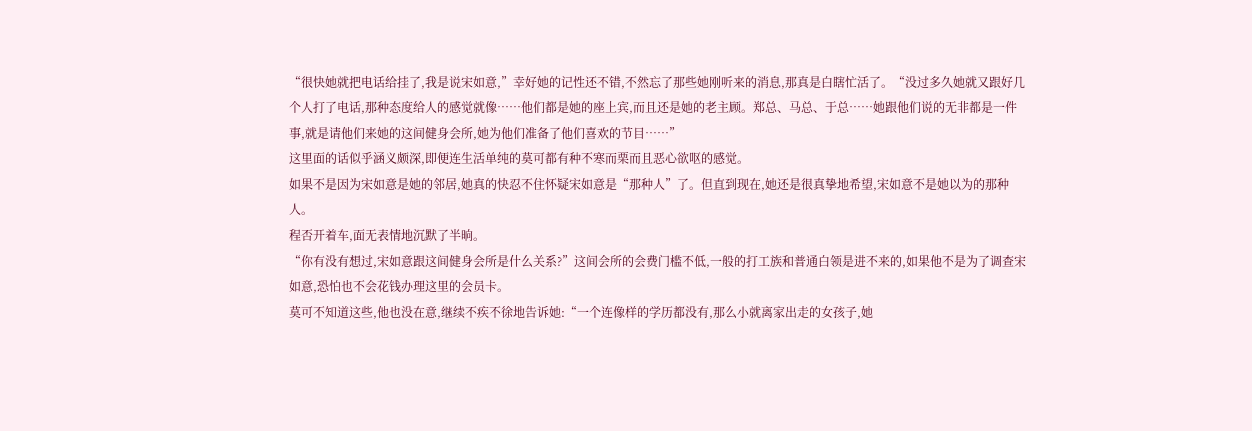“很快她就把电话给挂了,我是说宋如意,”幸好她的记性还不错,不然忘了那些她刚听来的消息,那真是白瞎忙活了。“没过多久她就又跟好几个人打了电话,那种态度给人的感觉就像……他们都是她的座上宾,而且还是她的老主顾。郑总、马总、于总……她跟他们说的无非都是一件事,就是请他们来她的这间健身会所,她为他们准备了他们喜欢的节目……”
这里面的话似乎涵义颇深,即便连生活单纯的莫可都有种不寒而栗而且恶心欲呕的感觉。
如果不是因为宋如意是她的邻居,她真的快忍不住怀疑宋如意是“那种人”了。但直到现在,她还是很真挚地希望,宋如意不是她以为的那种人。
程否开着车,面无表情地沉默了半晌。
“你有没有想过,宋如意跟这间健身会所是什么关系?”这间会所的会费门槛不低,一般的打工族和普通白领是进不来的,如果他不是为了调查宋如意,恐怕也不会花钱办理这里的会员卡。
莫可不知道这些,他也没在意,继续不疾不徐地告诉她:“一个连像样的学历都没有,那么小就离家出走的女孩子,她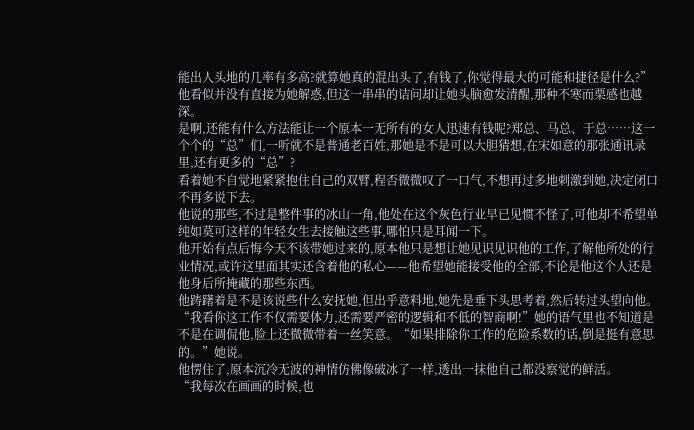能出人头地的几率有多高?就算她真的混出头了,有钱了,你觉得最大的可能和捷径是什么?”
他看似并没有直接为她解惑,但这一串串的诘问却让她头脑愈发清醒,那种不寒而栗感也越深。
是啊,还能有什么方法能让一个原本一无所有的女人迅速有钱呢?郑总、马总、于总……这一个个的“总”们,一听就不是普通老百姓,那她是不是可以大胆猜想,在宋如意的那张通讯录里,还有更多的“总”?
看着她不自觉地紧紧抱住自己的双臂,程否微微叹了一口气,不想再过多地刺激到她,决定闭口不再多说下去。
他说的那些,不过是整件事的冰山一角,他处在这个灰色行业早已见惯不怪了,可他却不希望单纯如莫可这样的年轻女生去接触这些事,哪怕只是耳闻一下。
他开始有点后悔今天不该带她过来的,原本他只是想让她见识见识他的工作,了解他所处的行业情况,或许这里面其实还含着他的私心——他希望她能接受他的全部,不论是他这个人还是他身后所掩藏的那些东西。
他踌躇着是不是该说些什么安抚她,但出乎意料地,她先是垂下头思考着,然后转过头望向他。
“我看你这工作不仅需要体力,还需要严密的逻辑和不低的智商啊!”她的语气里也不知道是不是在调侃他,脸上还微微带着一丝笑意。“如果排除你工作的危险系数的话,倒是挺有意思的。”她说。
他愣住了,原本沉冷无波的神情仿佛像破冰了一样,透出一抹他自己都没察觉的鲜活。
“我每次在画画的时候,也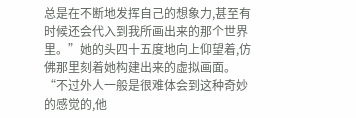总是在不断地发挥自己的想象力,甚至有时候还会代入到我所画出来的那个世界里。”她的头四十五度地向上仰望着,仿佛那里刻着她构建出来的虚拟画面。“不过外人一般是很难体会到这种奇妙的感觉的,他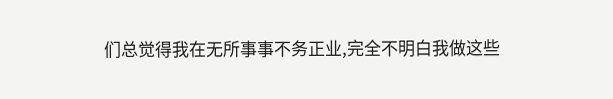们总觉得我在无所事事不务正业,完全不明白我做这些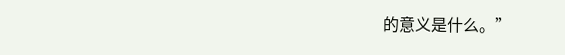的意义是什么。”